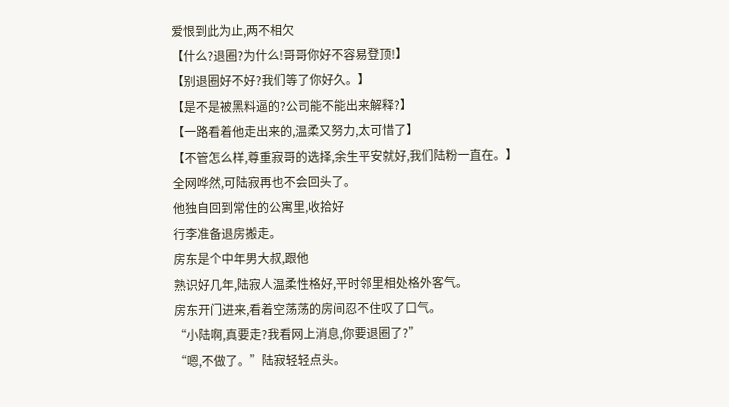爱恨到此为止,两不相欠
【什么?退圈?为什么!哥哥你好不容易登顶!】
【别退圈好不好?我们等了你好久。】
【是不是被黑料逼的?公司能不能出来解释?】
【一路看着他走出来的,温柔又努力,太可惜了】
【不管怎么样,尊重寂哥的选择,余生平安就好,我们陆粉一直在。】
全网哗然,可陆寂再也不会回头了。
他独自回到常住的公寓里,收拾好
行李准备退房搬走。
房东是个中年男大叔,跟他
熟识好几年,陆寂人温柔性格好,平时邻里相处格外客气。
房东开门进来,看着空荡荡的房间忍不住叹了口气。
“小陆啊,真要走?我看网上消息,你要退圈了?”
“嗯,不做了。”陆寂轻轻点头。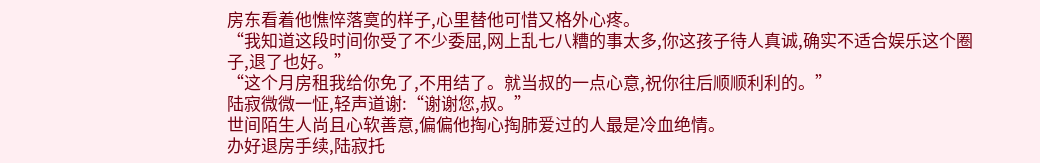房东看着他憔悴落寞的样子,心里替他可惜又格外心疼。
“我知道这段时间你受了不少委屈,网上乱七八糟的事太多,你这孩子待人真诚,确实不适合娱乐这个圈子,退了也好。”
“这个月房租我给你免了,不用结了。就当叔的一点心意,祝你往后顺顺利利的。”
陆寂微微一怔,轻声道谢:“谢谢您,叔。”
世间陌生人尚且心软善意,偏偏他掏心掏肺爱过的人最是冷血绝情。
办好退房手续,陆寂托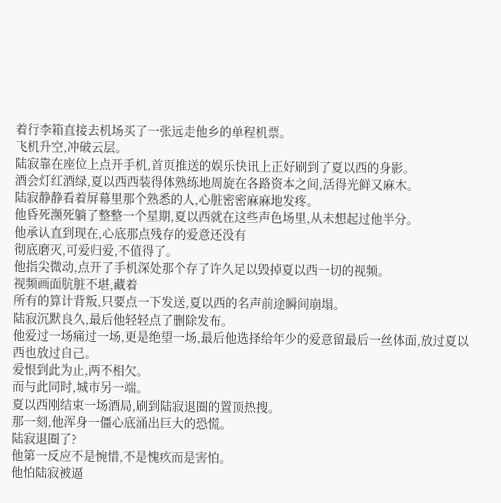着行李箱直接去机场买了一张远走他乡的单程机票。
飞机升空,冲破云层。
陆寂靠在座位上点开手机,首页推送的娱乐快讯上正好刷到了夏以西的身影。
酒会灯红酒绿,夏以西西装得体熟练地周旋在各路资本之间,活得光鲜又麻木。
陆寂静静看着屏幕里那个熟悉的人,心脏密密麻麻地发疼。
他昏死濒死躺了整整一个星期,夏以西就在这些声色场里,从未想起过他半分。
他承认直到现在,心底那点残存的爱意还没有
彻底磨灭,可爱归爱,不值得了。
他指尖微动,点开了手机深处那个存了许久足以毁掉夏以西一切的视频。
视频画面肮脏不堪,藏着
所有的算计背叛,只要点一下发送,夏以西的名声前途瞬间崩塌。
陆寂沉默良久,最后他轻轻点了删除发布。
他爱过一场痛过一场,更是绝望一场,最后他选择给年少的爱意留最后一丝体面,放过夏以西也放过自己。
爱恨到此为止,两不相欠。
而与此同时,城市另一端。
夏以西刚结束一场酒局,刷到陆寂退圈的置顶热搜。
那一刻,他浑身一僵心底涌出巨大的恐慌。
陆寂退圈了?
他第一反应不是惋惜,不是愧疚而是害怕。
他怕陆寂被逼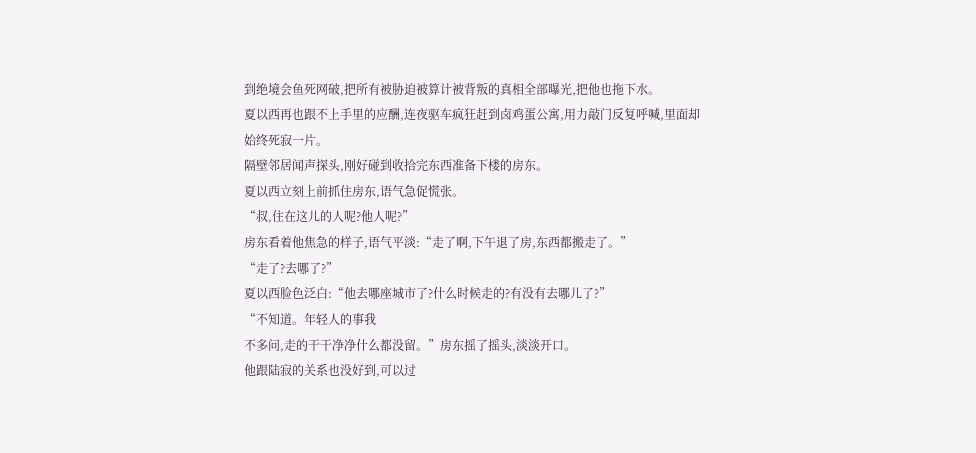到绝境会鱼死网破,把所有被胁迫被算计被背叛的真相全部曝光,把他也拖下水。
夏以西再也跟不上手里的应酬,连夜驱车疯狂赶到卤鸡蛋公寓,用力敲门反复呼喊,里面却
始终死寂一片。
隔壁邻居闻声探头,刚好碰到收拾完东西准备下楼的房东。
夏以西立刻上前抓住房东,语气急促慌张。
“叔,住在这儿的人呢?他人呢?”
房东看着他焦急的样子,语气平淡:“走了啊,下午退了房,东西都搬走了。”
“走了?去哪了?”
夏以西脸色泛白:“他去哪座城市了?什么时候走的?有没有去哪儿了?”
“不知道。年轻人的事我
不多问,走的干干净净什么都没留。”房东摇了摇头,淡淡开口。
他跟陆寂的关系也没好到,可以过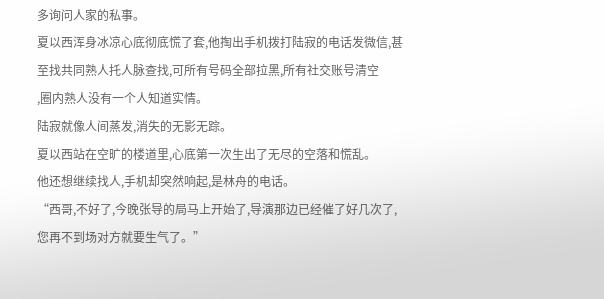多询问人家的私事。
夏以西浑身冰凉心底彻底慌了套,他掏出手机拨打陆寂的电话发微信,甚至找共同熟人托人脉查找,可所有号码全部拉黑,所有社交账号清空
,圈内熟人没有一个人知道实情。
陆寂就像人间蒸发,消失的无影无踪。
夏以西站在空旷的楼道里,心底第一次生出了无尽的空落和慌乱。
他还想继续找人,手机却突然响起,是林舟的电话。
“西哥,不好了,今晚张导的局马上开始了,导演那边已经催了好几次了,您再不到场对方就要生气了。”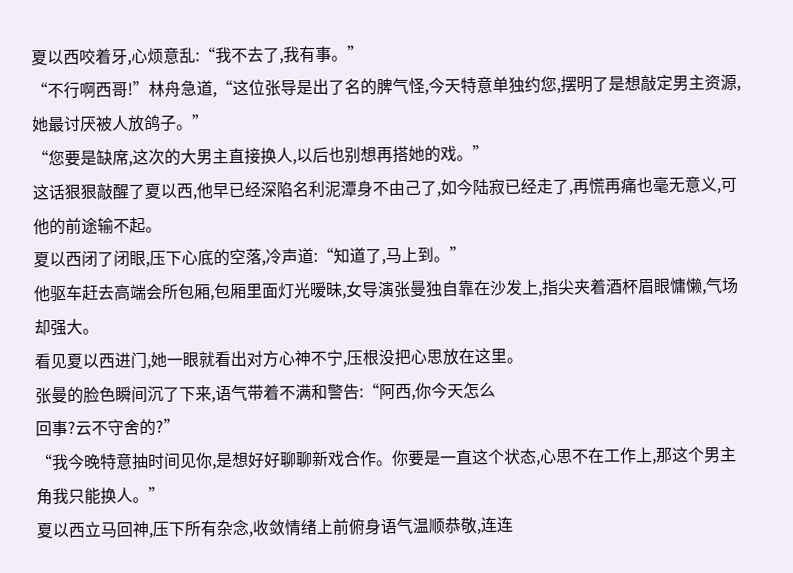夏以西咬着牙,心烦意乱:“我不去了,我有事。”
“不行啊西哥!”林舟急道,“这位张导是出了名的脾气怪,今天特意单独约您,摆明了是想敲定男主资源,她最讨厌被人放鸽子。”
“您要是缺席,这次的大男主直接换人,以后也别想再搭她的戏。”
这话狠狠敲醒了夏以西,他早已经深陷名利泥潭身不由己了,如今陆寂已经走了,再慌再痛也毫无意义,可他的前途输不起。
夏以西闭了闭眼,压下心底的空落,冷声道:“知道了,马上到。”
他驱车赶去高端会所包厢,包厢里面灯光暧昧,女导演张曼独自靠在沙发上,指尖夹着酒杯眉眼慵懒,气场却强大。
看见夏以西进门,她一眼就看出对方心神不宁,压根没把心思放在这里。
张曼的脸色瞬间沉了下来,语气带着不满和警告:“阿西,你今天怎么
回事?云不守舍的?”
“我今晚特意抽时间见你,是想好好聊聊新戏合作。你要是一直这个状态,心思不在工作上,那这个男主角我只能换人。”
夏以西立马回神,压下所有杂念,收敛情绪上前俯身语气温顺恭敬,连连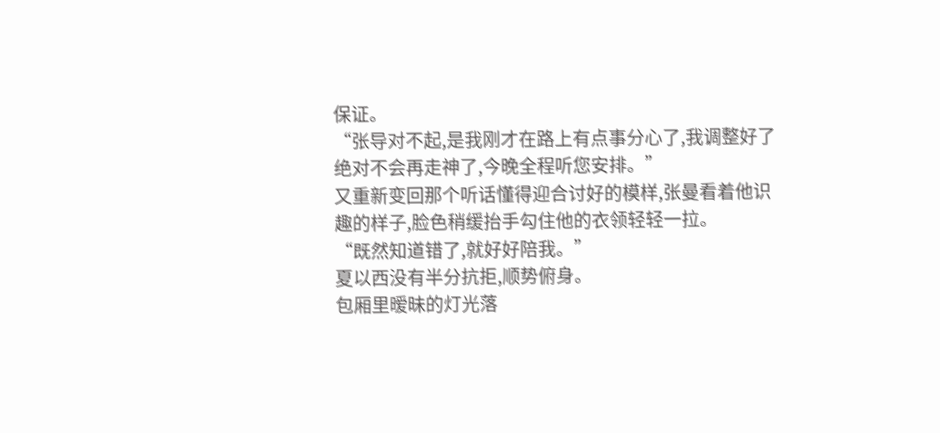保证。
“张导对不起,是我刚才在路上有点事分心了,我调整好了绝对不会再走神了,今晚全程听您安排。”
又重新变回那个听话懂得迎合讨好的模样,张曼看着他识趣的样子,脸色稍缓抬手勾住他的衣领轻轻一拉。
“既然知道错了,就好好陪我。”
夏以西没有半分抗拒,顺势俯身。
包厢里暧昧的灯光落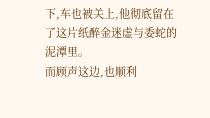下,车也被关上,他彻底留在了这片纸醉金迷虚与委蛇的泥潭里。
而顾声这边,也顺利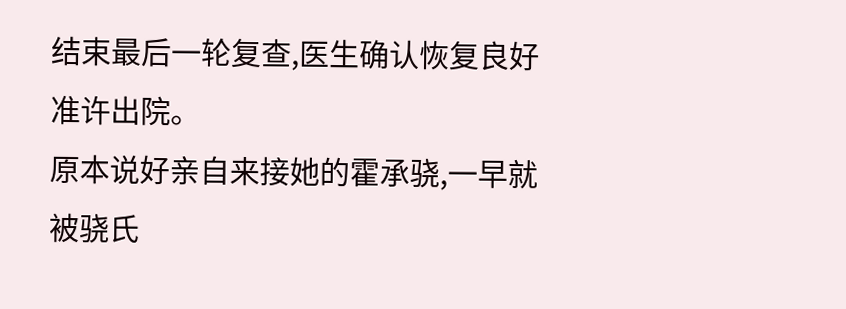结束最后一轮复查,医生确认恢复良好准许出院。
原本说好亲自来接她的霍承骁,一早就被骁氏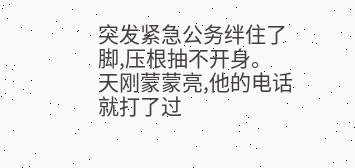突发紧急公务绊住了脚,压根抽不开身。
天刚蒙蒙亮,他的电话就打了过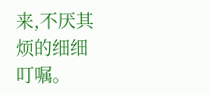来,不厌其烦的细细叮嘱。